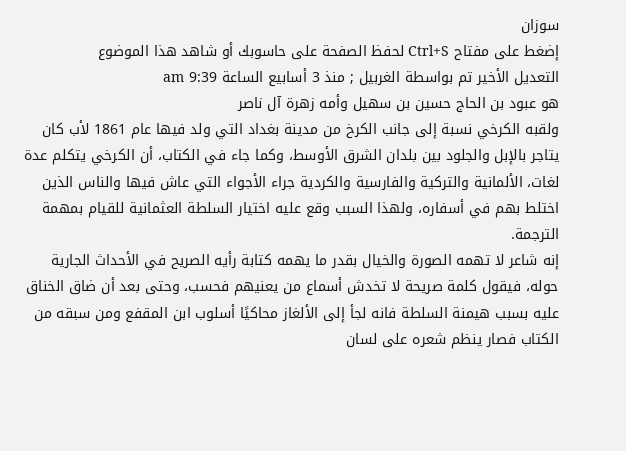سوزان
إضغط على مفتاح Ctrl+S لحفظ الصفحة على حاسوبك أو شاهد هذا الموضوع
التعديل الأخير تم بواسطة الغربيل ; منذ 3 أسابيع الساعة 9:39 am
هو عبود بن الحاج حسين بن سهيل وأمه زهرة آل ناصر
ولقبه الكرخي نسبة إلى جانب الكرخ من مدينة بغداد التي ولد فيها عام 1861 لأب كان يتاجر بالإبل والجلود بين بلدان الشرق الأوسط، وكما جاء في الكتاب، أن الكرخي يتكلم عدة لغات، الألمانية والتركية والفارسية والكردية جراء الأجواء التي عاش فيها والناس الذين اختلط بهم في أسفاره، ولهذا السبب وقع عليه اختيار السلطة العثمانية للقيام بمهمة الترجمة.
إنه شاعر لا تهمه الصورة والخيال بقدر ما يهمه كتابة رأيه الصريح في الأحداث الجارية حوله، فيقول كلمة صريحة لا تخدش أسماع من يعنيهم فحسب، وحتى بعد أن ضاق الخناق عليه بسبب هيمنة السلطة فانه لجأ إلى الألغاز محاكيًا أسلوب ابن المقفع ومن سبقه من الكتاب فصار ينظم شعره على لسان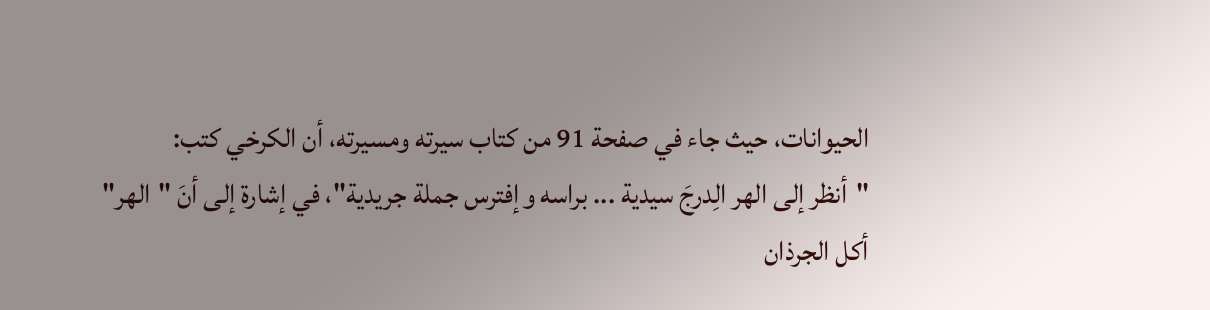الحيوانات، حيث جاء في صفحة 91 من كتاب سيرته ومسيرته، أن الكرخي كتب:
"أنظر إلى الهر الِدرجَ سيدية ... براسه وإفترس جملة جريدية"، في إشارة إلى أنَ "الهر" أكل الجرذان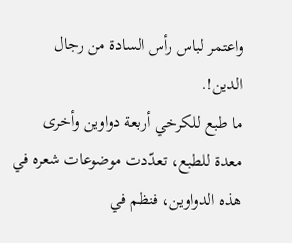واعتمر لباس رأس السادة من رجال الدين!.
ما طبع للكرخي أربعة دواوين وأخرى معدة للطبع، تعدّدت موضوعات شعره في هذه الدواوين، فنظم في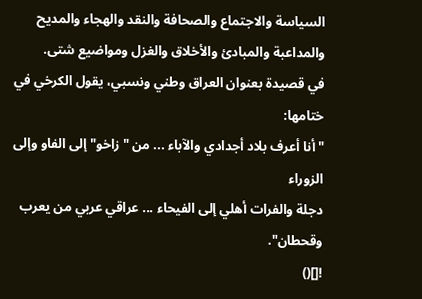السياسة والاجتماع والصحافة والنقد والهجاء والمديح والمداعبة والمبادئ والأخلاق والغزل ومواضيع شتى.
في قصيدة بعنوان العراق وطني ونسبي، يقول الكرخي في ختامها:
"أنا أعرف بلاد أجدادي والآباء ... من "زاخو" إلى الفاو وإلى الزوراء
دجلة والفرات أهلي إلى الفيحاء ... عراقي عربي من يعرب وقحطان".
![]()